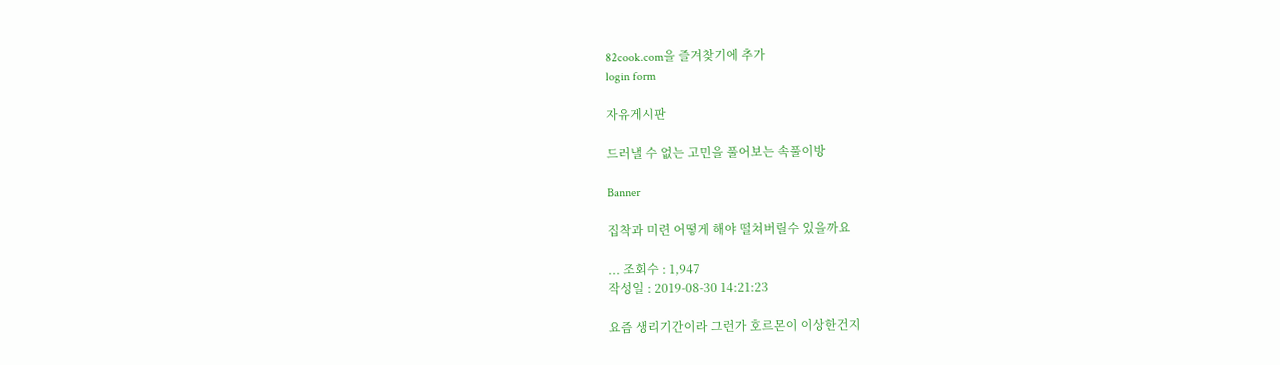82cook.com을 즐겨찾기에 추가
login form

자유게시판

드러낼 수 없는 고민을 풀어보는 속풀이방

Banner

집착과 미련 어떻게 해야 떨쳐버릴수 있을까요

... 조회수 : 1,947
작성일 : 2019-08-30 14:21:23

요즘 생리기간이라 그런가 호르몬이 이상한건지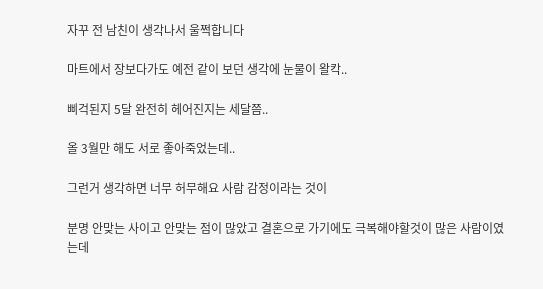자꾸 전 남친이 생각나서 울쩍합니다

마트에서 장보다가도 예전 같이 보던 생각에 눈물이 왈칵..

삐걱된지 5달 완전히 헤어진지는 세달쯤..

올 3월만 해도 서로 좋아죽었는데..

그런거 생각하면 너무 허무해요 사람 감정이라는 것이

분명 안맞는 사이고 안맞는 점이 많았고 결혼으로 가기에도 극복해야할것이 많은 사람이였는데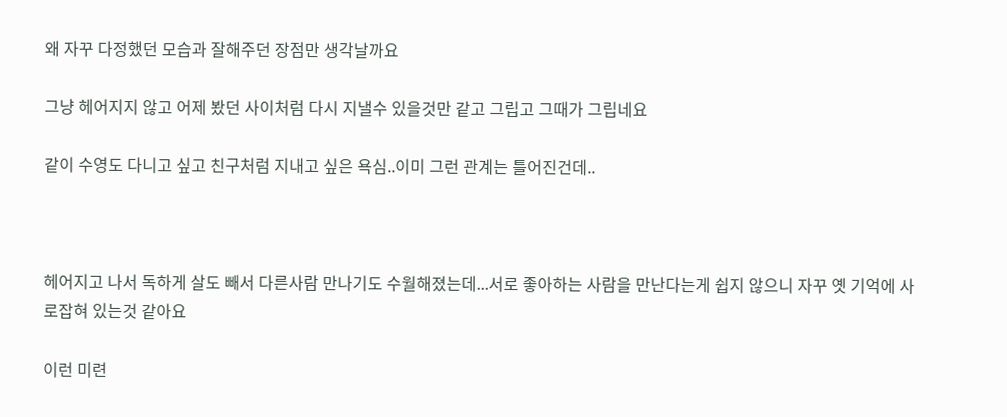왜 자꾸 다정했던 모습과 잘해주던 장점만 생각날까요

그냥 헤어지지 않고 어제 봤던 사이처럼 다시 지낼수 있을것만 같고 그립고 그때가 그립네요

같이 수영도 다니고 싶고 친구처럼 지내고 싶은 욕심..이미 그런 관계는 틀어진건데..



헤어지고 나서 독하게 살도 빼서 다른사람 만나기도 수월해졌는데...서로 좋아하는 사람을 만난다는게 쉽지 않으니 자꾸 옛 기억에 사로잡혀 있는것 같아요

이런 미련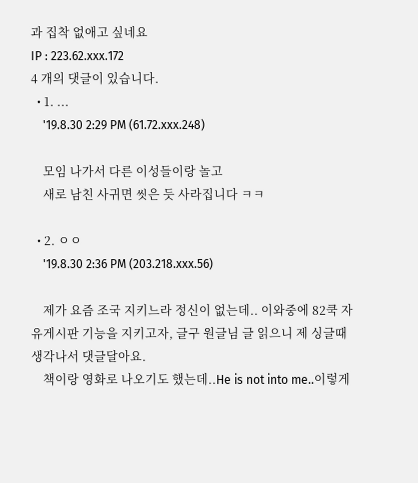과 집착 없애고 싶네요
IP : 223.62.xxx.172
4 개의 댓글이 있습니다.
  • 1. ...
    '19.8.30 2:29 PM (61.72.xxx.248)

    모임 나가서 다른 이성들이랑 놀고
    새로 남친 사귀면 씻은 듯 사라집니다 ㅋㅋ

  • 2. ㅇㅇ
    '19.8.30 2:36 PM (203.218.xxx.56)

    제가 요즘 조국 지키느라 정신이 없는데.. 이와중에 82쿡 자유게시판 기능을 지키고자, 글구 원글님 글 읽으니 제 싱글때 생각나서 댓글달아요.
    책이랑 영화로 나오기도 했는데..He is not into me..이렇게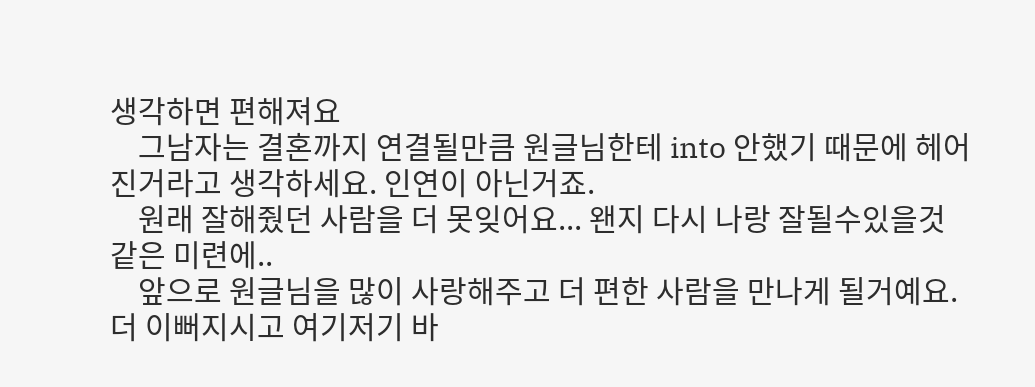생각하면 편해져요
    그남자는 결혼까지 연결될만큼 원글님한테 into 안했기 때문에 헤어진거라고 생각하세요. 인연이 아닌거죠.
    원래 잘해줬던 사람을 더 못잊어요... 왠지 다시 나랑 잘될수있을것 같은 미련에..
    앞으로 원글님을 많이 사랑해주고 더 편한 사람을 만나게 될거예요. 더 이뻐지시고 여기저기 바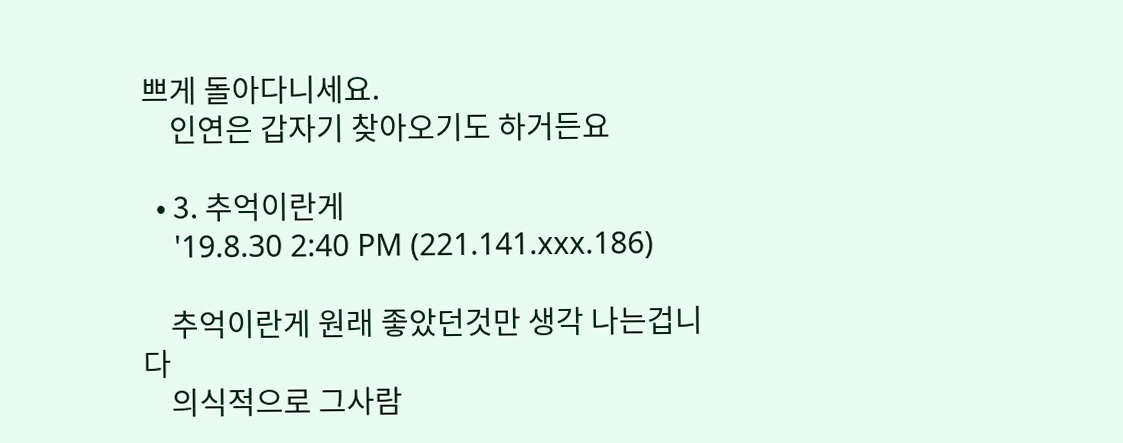쁘게 돌아다니세요.
    인연은 갑자기 찾아오기도 하거든요

  • 3. 추억이란게
    '19.8.30 2:40 PM (221.141.xxx.186)

    추억이란게 원래 좋았던것만 생각 나는겁니다
    의식적으로 그사람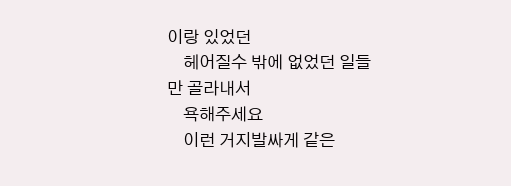이랑 있었던
    헤어질수 밖에 없었던 일들만 골라내서
    욕해주세요
    이런 거지발싸게 같은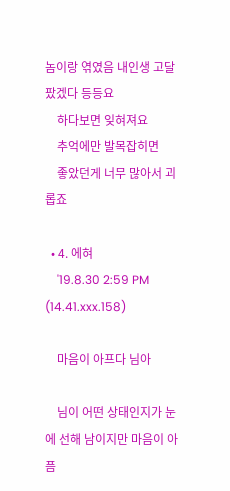놈이랑 엮였음 내인생 고달팠겠다 등등요
    하다보면 잊혀져요
    추억에만 발목잡히면
    좋았던게 너무 많아서 괴롭죠

  • 4. 에혀
    '19.8.30 2:59 PM (14.41.xxx.158)

    마음이 아프다 님아

    님이 어떤 상태인지가 눈에 선해 남이지만 마음이 아픔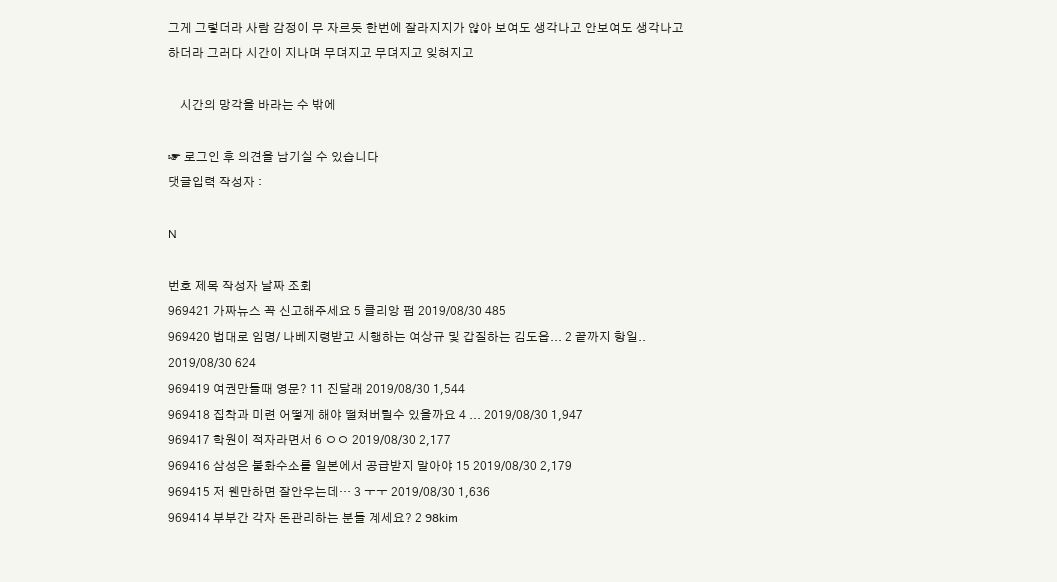그게 그렇더라 사람 감정이 무 자르듯 한번에 잘라지지가 않아 보여도 생각나고 안보여도 생각나고 하더라 그러다 시간이 지나며 무뎌지고 무뎌지고 잊혀지고

    시간의 망각을 바라는 수 밖에

☞ 로그인 후 의견을 남기실 수 있습니다
댓글입력 작성자 :

N

번호 제목 작성자 날짜 조회
969421 가짜뉴스 꼭 신고해주세요 5 클리앙 펌 2019/08/30 485
969420 법대로 임명/ 나베지령받고 시행하는 여상규 및 갑질하는 김도읍... 2 끝까지 항일.. 2019/08/30 624
969419 여권만들때 영문? 11 진달래 2019/08/30 1,544
969418 집착과 미련 어떻게 해야 떨쳐버릴수 있을까요 4 ... 2019/08/30 1,947
969417 학원이 적자라면서 6 ㅇㅇ 2019/08/30 2,177
969416 삼성은 불화수소를 일본에서 공급받지 말아야 15 2019/08/30 2,179
969415 저 웬만하면 잘안우는데… 3 ㅜㅜ 2019/08/30 1,636
969414 부부간 각자 돈관리하는 분들 계세요? 2 98kim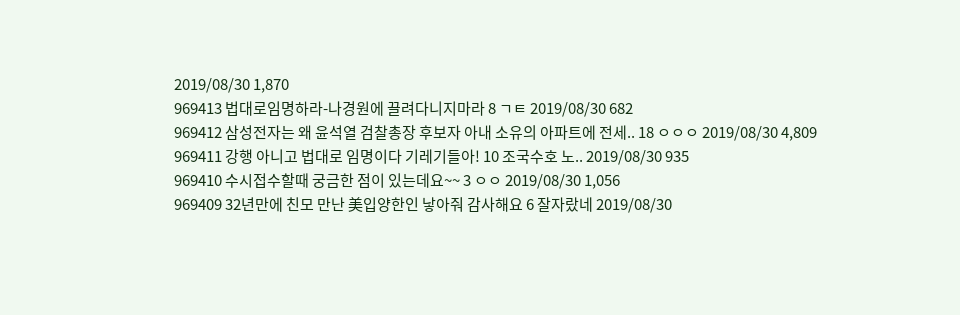2019/08/30 1,870
969413 법대로임명하라-나경원에 끌려다니지마라 8 ㄱㅌ 2019/08/30 682
969412 삼성전자는 왜 윤석열 검찰총장 후보자 아내 소유의 아파트에 전세.. 18 ㅇㅇㅇ 2019/08/30 4,809
969411 강행 아니고 법대로 임명이다 기레기들아! 10 조국수호 노.. 2019/08/30 935
969410 수시접수할때 궁금한 점이 있는데요~~ 3 ㅇㅇ 2019/08/30 1,056
969409 32년만에 친모 만난 美입양한인 낳아줘 감사해요 6 잘자랐네 2019/08/30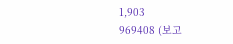1,903
969408 (보고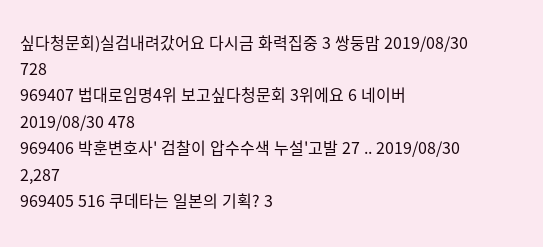싶다청문회)실검내려갔어요 다시금 화력집중 3 쌍둥맘 2019/08/30 728
969407 법대로임명4위 보고싶다청문회 3위에요 6 네이버 2019/08/30 478
969406 박훈변호사' 검찰이 압수수색 누설'고발 27 .. 2019/08/30 2,287
969405 516 쿠데타는 일본의 기획? 3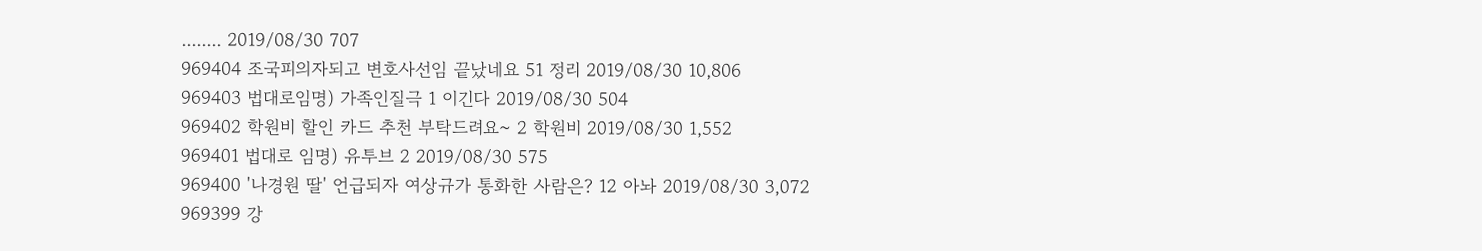........ 2019/08/30 707
969404 조국피의자되고 변호사선임 끝났네요 51 정리 2019/08/30 10,806
969403 법대로임명) 가족인질극 1 이긴다 2019/08/30 504
969402 학원비 할인 카드 추천 부탁드려요~ 2 학원비 2019/08/30 1,552
969401 법대로 임명) 유투브 2 2019/08/30 575
969400 '나경원 딸' 언급되자 여상규가 통화한 사람은? 12 아놔 2019/08/30 3,072
969399 강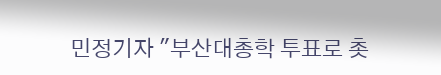민정기자 "부산대총학 투표로 촛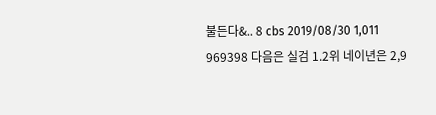불든다&.. 8 cbs 2019/08/30 1,011
969398 다음은 실검 1.2위 네이년은 2,9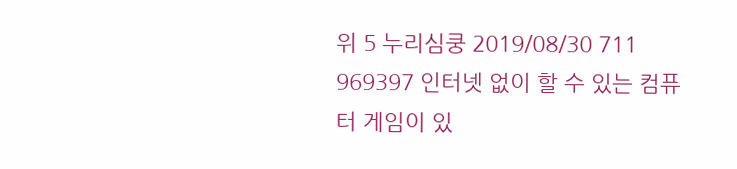위 5 누리심쿵 2019/08/30 711
969397 인터넷 없이 할 수 있는 컴퓨터 게임이 있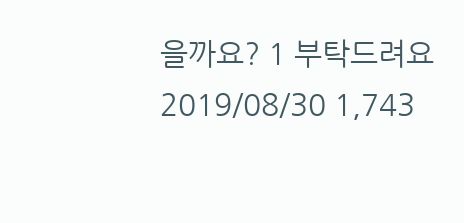을까요? 1 부탁드려요 2019/08/30 1,743